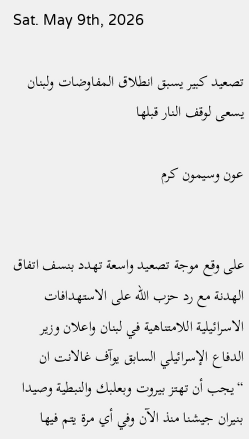Sat. May 9th, 2026

تصعيد كبير يسبق انطلاق المفاوضات ولبنان يسعى لوقف النار قبلها

عون وسيمون كرم


على وقع موجة تصعيد واسعة تهدد بنسف اتفاق الهدنة مع رد حزب الله على الاستهدافات الاسرائيلية اللامتناهية في لبنان واعلان وزير الدفاع الإسرائيلي السابق يوآف غالانت ان “يجب أن تهتز بيروت وبعلبك والنبطية وصيدا بنيران جيشنا منذ الآن وفي أي مرة يتم فيها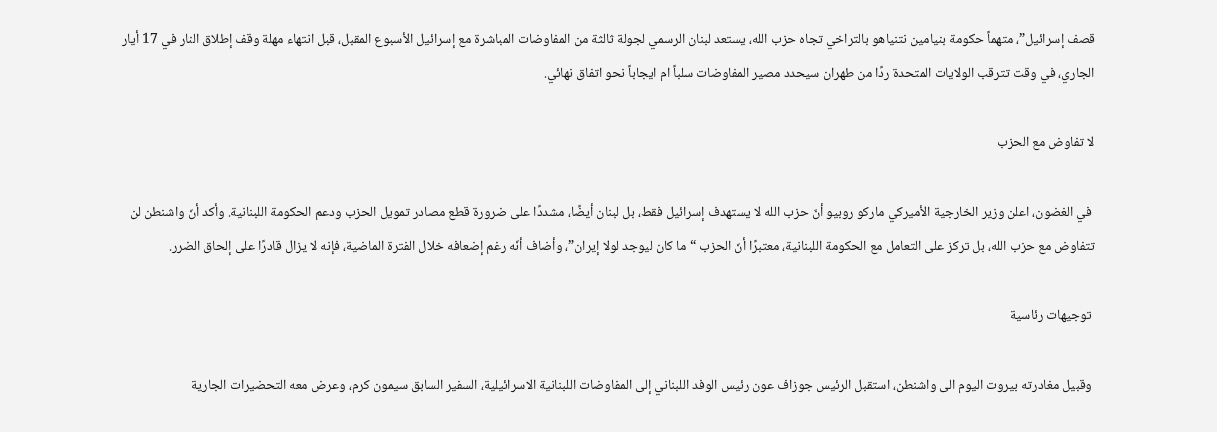قصف إسرائيل”، متهماً حكومة بنيامين نتنياهو بالتراخي تجاه حزب الله، يستعد لبنان الرسمي لجولة ثالثة من المفاوضات المباشرة مع إسرائيل الأسبوع المقبل، قبل انتهاء مهلة وقف إطلاق النار في 17 أيار الجاري، في وقت تترقب الولايات المتحدة ردًا من طهران سيحدد مصير المفاوضات سلباً ام ايجاباً نحو اتفاق نهائي.

لا تفاوض مع الحزب

 في الغضون، اعلن وزير الخارجية الأميركي ماركو روبيو أنّ حزب الله لا يستهدف إسرائيل فقط، بل لبنان أيضًا، مشددًا على ضرورة قطع مصادر تمويل الحزب ودعم الحكومة اللبنانية. وأكد أنّ واشنطن لن تتفاوض مع حزب الله، بل تركز على التعامل مع الحكومة اللبنانية، معتبرًا أنّ الحزب “ما كان ليوجد لولا إيران”، وأضاف أنّه رغم إضعافه خلال الفترة الماضية، فإنه لا يزال قادرًا على إلحاق الضرر.

 توجيهات رئاسية

 وقبيل مغادرته بيروت اليوم الى واشنطن، استقبل الرئيس جوزاف عون رئيس الوفد اللبناني إلى المفاوضات اللبنانية الاسرائيلية، السفير السابق سيمون كرم، وعرض معه التحضيرات الجارية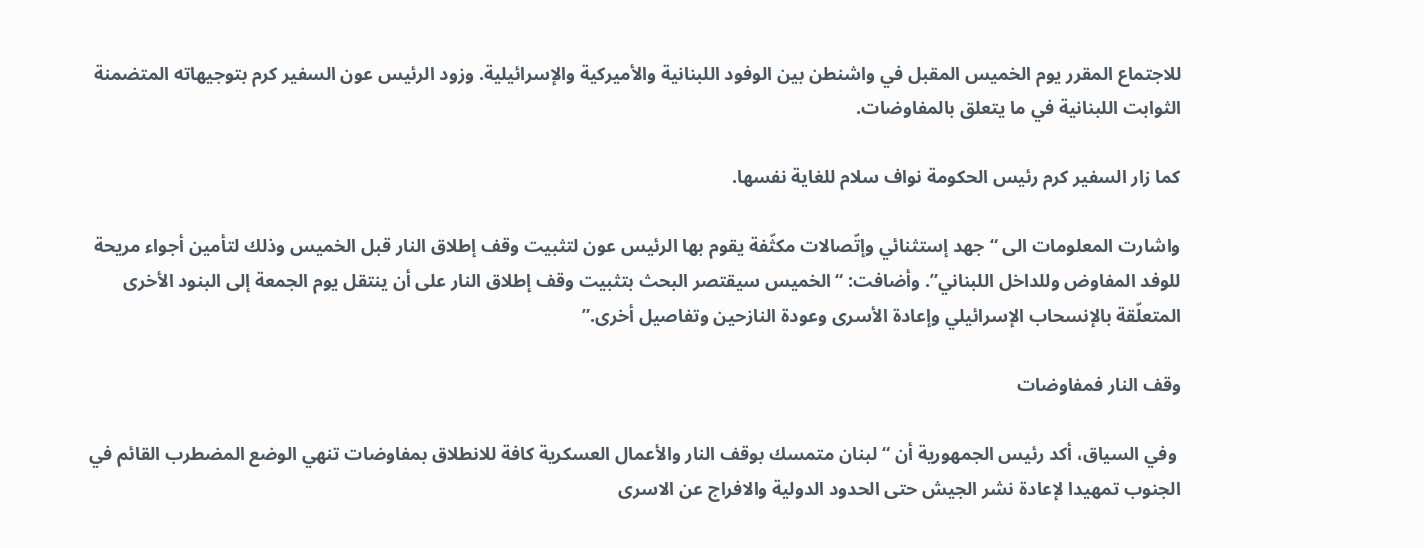للاجتماع المقرر يوم الخميس المقبل في واشنطن بين الوفود اللبنانية والأميركية والإسرائيلية. وزود الرئيس عون السفير كرم بتوجيهاته المتضمنة الثوابت اللبنانية في ما يتعلق بالمفاوضات.

كما زار السفير كرم رئيس الحكومة نواف سلام للغاية نفسها.

واشارت المعلومات الى “جهد إستثنائي وإتّصالات مكثّفة يقوم بها الرئيس عون لتثبيت وقف إطلاق النار قبل الخميس وذلك لتأمين أجواء مريحة للوفد المفاوض وللداخل اللبناني”. وأضافت: “الخميس سيقتصر البحث بتثبيت وقف إطلاق النار على أن ينتقل يوم الجمعة إلى البنود الأخرى المتعلّقة بالإنسحاب الإسرائيلي وإعادة الأسرى وعودة النازحين وتفاصيل أخرى.”

وقف النار فمفاوضات

 وفي السياق، أكد رئيس الجمهورية أن “لبنان متمسك بوقف النار والأعمال العسكرية كافة للانطلاق بمفاوضات تنهي الوضع المضطرب القائم في الجنوب تمهيدا لإعادة نشر الجيش حتى الحدود الدولية والافراج عن الاسرى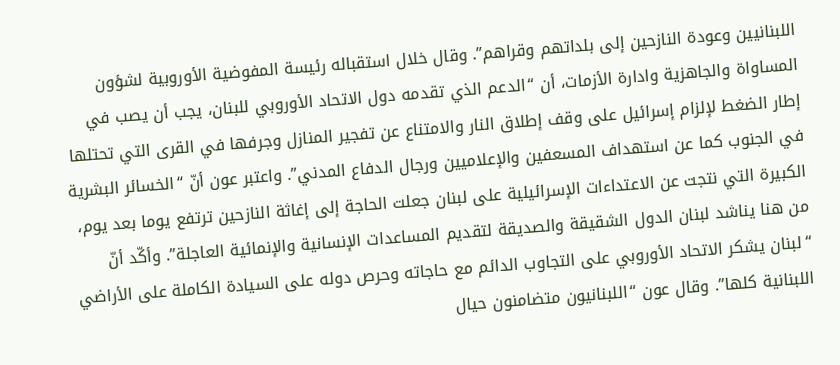اللبنانيين وعودة النازحين إلى بلداتهم وقراهم”. وقال خلال استقباله رئيسة المفوضية الأوروبية لشؤون المساواة والجاهزية وادارة الأزمات، أن “الدعم الذي تقدمه دول الاتحاد الأوروبي للبنان، يجب أن يصب في إطار الضغط لإلزام إسرائيل على وقف إطلاق النار والامتناع عن تفجير المنازل وجرفها في القرى التي تحتلها في الجنوب كما عن استهداف المسعفين والإعلاميين ورجال الدفاع المدني”. واعتبر عون أنّ “الخسائر البشرية الكبيرة التي نتجت عن الاعتداءات الإسرائيلية على لبنان جعلت الحاجة إلى إغاثة النازحين ترتفع يوما بعد يوم، من هنا يناشد لبنان الدول الشقيقة والصديقة لتقديم المساعدات الإنسانية والإنمائية العاجلة”. وأكّد أنّ “لبنان يشكر الاتحاد الأوروبي على التجاوب الدائم مع حاجاته وحرص دوله على السيادة الكاملة على الأراضي اللبنانية كلها”. وقال عون “اللبنانيون متضامنون حيال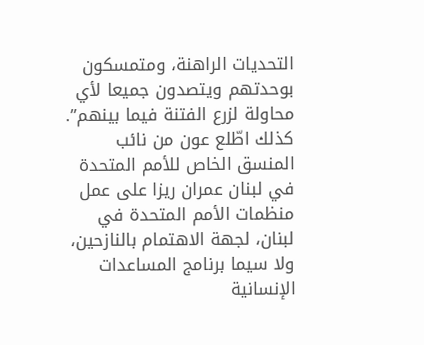التحديات الراهنة، ومتمسكون بوحدتهم ويتصدون جميعا لأي محاولة لزرع الفتنة فيما بينهم”. كذلك اطّلع عون من نائب المنسق الخاص للأمم المتحدة في لبنان عمران ريزا على عمل منظمات الأمم المتحدة في لبنان، لجهة الاهتمام بالنازحين، ولا سيما برنامج المساعدات الإنسانية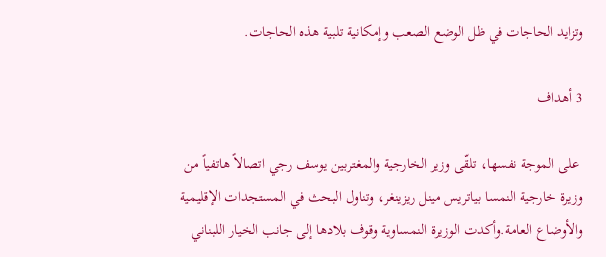وتزايد الحاجات في ظل الوضع الصعب وإمكانية تلبية هذه الحاجات.

3 أهداف

 على الموجة نفسها، تلقّى وزير الخارجية والمغتربين يوسف رجي اتصالاً هاتفياً من وزيرة خارجية النمسا بياتريس مينل ريزينغر، وتناول البحث في المستجدات الإقليمية والأوضاع العامة.وأكدت الوزيرة النمساوية وقوف بلادها إلى جانب الخيار اللبناني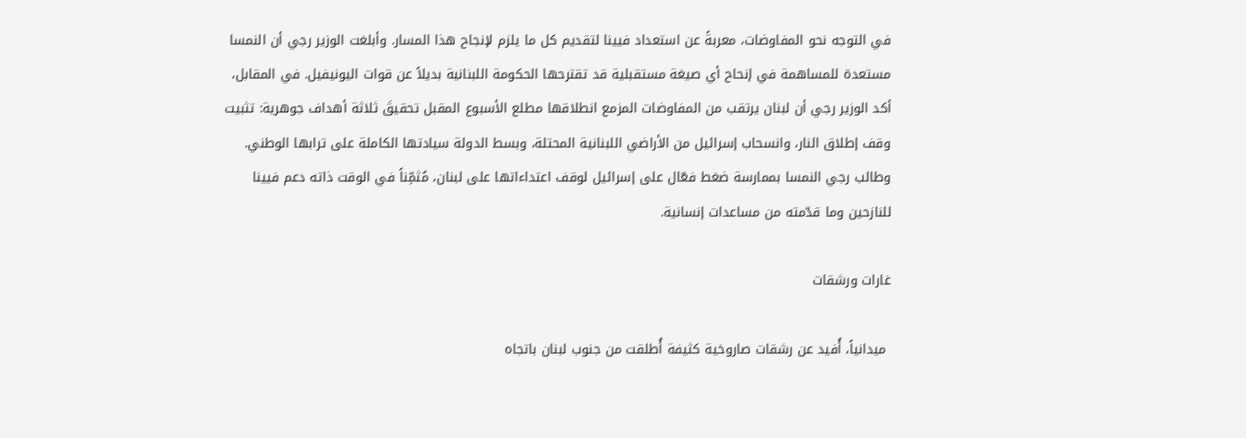في التوجه نحو المفاوضات، معربةً عن استعداد فيينا لتقديم كل ما يلزم لإنجاح هذا المسار. وأبلغت الوزير رجي أن النمسا مستعدة للمساهمة في إنحاح أي صيغة مستقبلية قد تقترحها الحكومة اللبنانية بديلاً عن قوات اليونيفيل. في المقابل، أكد الوزير رجي أن لبنان يرتقب من المفاوضات المزمع انطلاقها مطلع الأسبوع المقبل تحقيقَ ثلاثة أهداف جوهرية: تثبيت وقف إطلاق النار، وانسحاب إسرائيل من الأراضي اللبنانية المحتلة، وبسط الدولة سيادتها الكاملة على ترابها الوطني. وطالب رجي النمسا بممارسة ضغط فعّال على إسرائيل لوقف اعتداءاتها على لبنان، مُثمِّناً في الوقت ذاته دعم فيينا للنازحين وما قدّمته من مساعدات إنسانية.

غارات ورشقات

 ميدانياً، أُفيد عن رشقات صاروخية كثيفة أُطلقت من جنوب لبنان باتجاه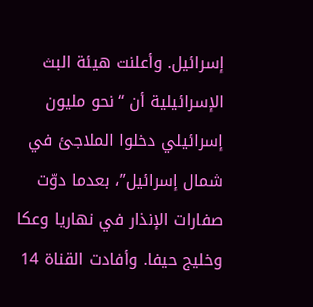إسرائيل. وأعلنت هيئة البث الإسرائيلية أن “نحو مليون إسرائيلي دخلوا الملاجئ في شمال إسرائيل”، بعدما دوّت صفارات الإنذار في نهاريا وعكا وخليج حيفا. وأفادت القناة 14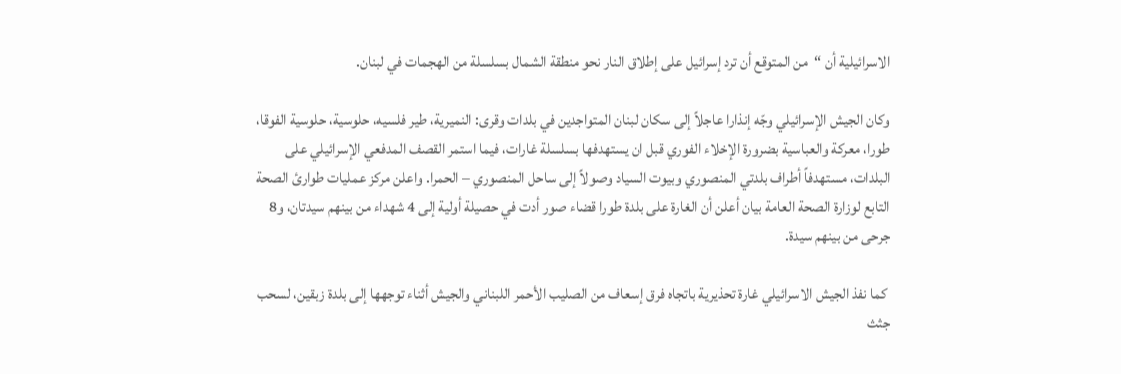الاسرائيلية أن “من المتوقع أن ترد إسرائيل على إطلاق النار نحو منطقة الشمال بسلسلة من الهجمات في لبنان.

وكان الجيش الإسرائيلي وجّه إنذارا عاجلاً إلى سكان لبنان المتواجدين في بلدات وقرى: النميرية، طير فلسيه، حلوسية، حلوسية الفوقا، طورا، معركة والعباسية بضرورة الإخلاء الفوري قبل ان يستهدفها بسلسلة غارات، فيما استمر القصف المدفعي الإسرائيلي على البلدات، مستهدفاً أطراف بلدتي المنصوري وبيوت السياد وصولاً إلى ساحل المنصوري – الحمرا. واعلن مركز عمليات طوارئ الصحة التابع لوزارة الصحة العامة بيان أعلن أن الغارة على بلدة طورا قضاء صور أدت في حصيلة أولية إلى 4 شهداء من بينهم سيدتان، و8 جرحى من بينهم سيدة.

 كما نفذ الجيش الاسرائيلي غارة تحذيرية باتجاه فرق إسعاف من الصليب الأحمر اللبناني والجيش أثناء توجهها إلى بلدة زبقين، لسحب جثث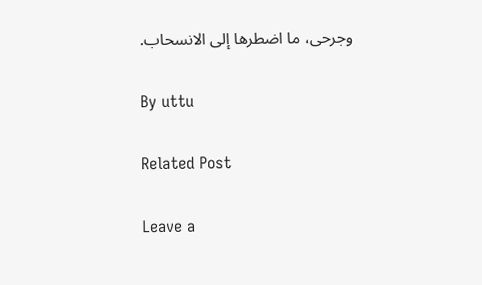وجرحى، ما اضطرها إلى الانسحاب.

By uttu

Related Post

Leave a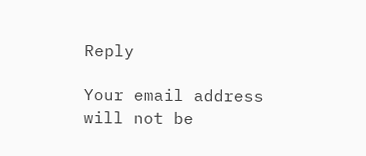Reply

Your email address will not be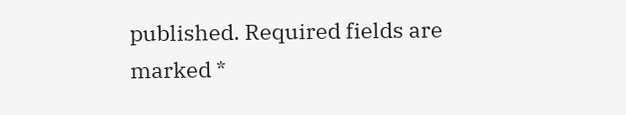published. Required fields are marked *